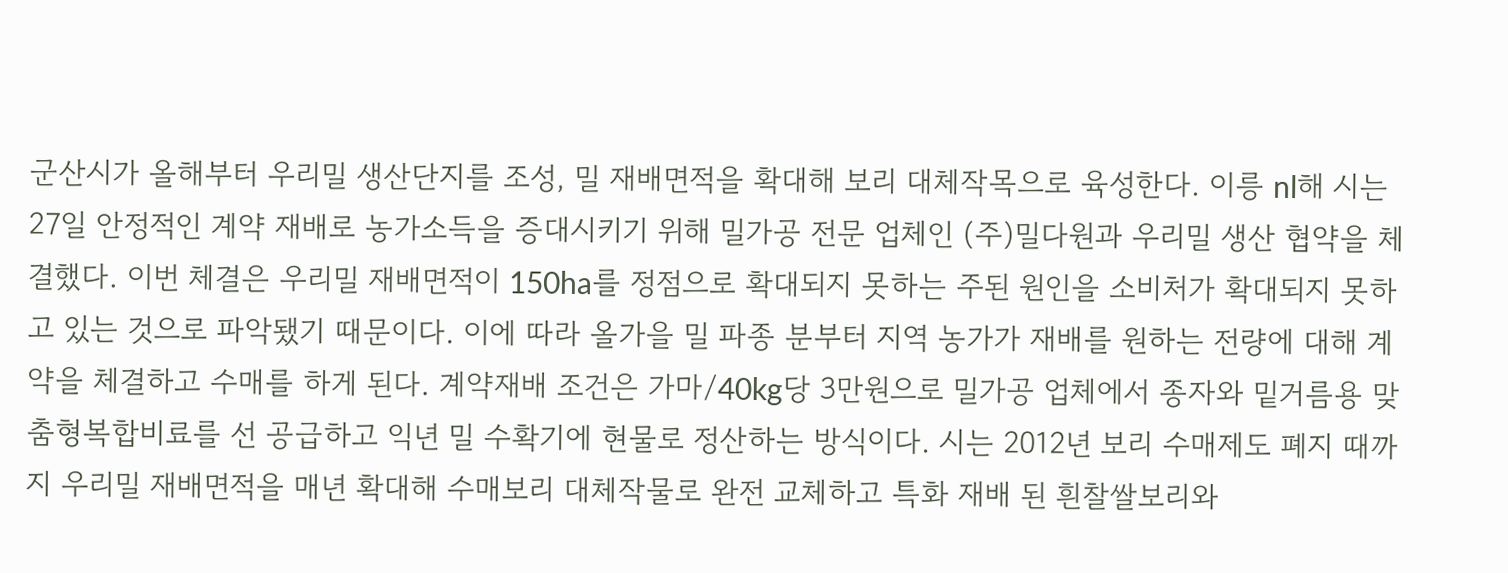군산시가 올해부터 우리밀 생산단지를 조성, 밀 재배면적을 확대해 보리 대체작목으로 육성한다. 이릉 nl해 시는 27일 안정적인 계약 재배로 농가소득을 증대시키기 위해 밀가공 전문 업체인 (주)밀다원과 우리밀 생산 협약을 체결했다. 이번 체결은 우리밀 재배면적이 150ha를 정점으로 확대되지 못하는 주된 원인을 소비처가 확대되지 못하고 있는 것으로 파악됐기 때문이다. 이에 따라 올가을 밀 파종 분부터 지역 농가가 재배를 원하는 전량에 대해 계약을 체결하고 수매를 하게 된다. 계약재배 조건은 가마/40kg당 3만원으로 밀가공 업체에서 종자와 밑거름용 맞춤형복합비료를 선 공급하고 익년 밀 수확기에 현물로 정산하는 방식이다. 시는 2012년 보리 수매제도 폐지 때까지 우리밀 재배면적을 매년 확대해 수매보리 대체작물로 완전 교체하고 특화 재배 된 흰찰쌀보리와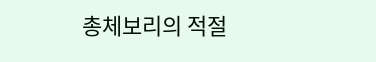총체보리의 적절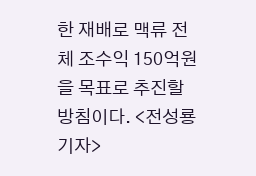한 재배로 맥류 전체 조수익 150억원을 목표로 추진할 방침이다. <전성룡 기자>